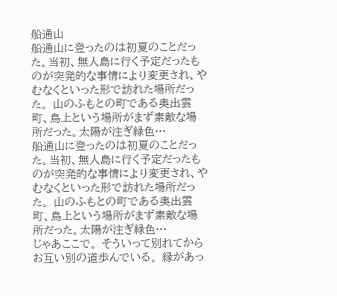船通山
船通山に登ったのは初夏のことだった。当初、無人島に行く予定だったものが突発的な事情により変更され、やむなくといった形で訪れた場所だった。 山のふもとの町である奥出雲町、鳥上という場所がまず素敵な場所だった。太陽が注ぎ緑色…
船通山に登ったのは初夏のことだった。当初、無人島に行く予定だったものが突発的な事情により変更され、やむなくといった形で訪れた場所だった。 山のふもとの町である奥出雲町、鳥上という場所がまず素敵な場所だった。太陽が注ぎ緑色…
じゃあここで。 そういって別れてからお互い別の道歩んでいる。 縁があっ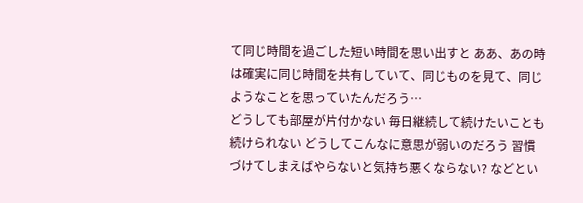て同じ時間を過ごした短い時間を思い出すと ああ、あの時は確実に同じ時間を共有していて、同じものを見て、同じようなことを思っていたんだろう…
どうしても部屋が片付かない 毎日継続して続けたいことも続けられない どうしてこんなに意思が弱いのだろう 習慣づけてしまえばやらないと気持ち悪くならない? などとい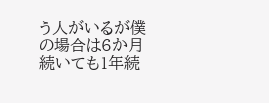う人がいるが僕の場合は6か月続いても1年続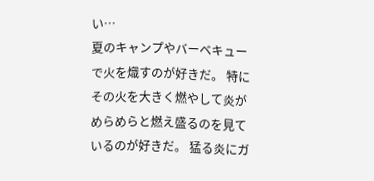い…
夏のキャンプやバーベキューで火を熾すのが好きだ。 特にその火を大きく燃やして炎がめらめらと燃え盛るのを見ているのが好きだ。 猛る炎にガ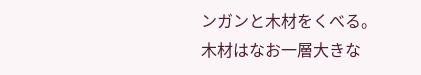ンガンと木材をくべる。 木材はなお一層大きな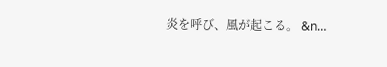炎を呼び、風が起こる。 &n…